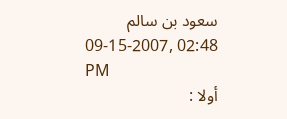سعود بن سالم
09-15-2007, 02:48 PM
أولا :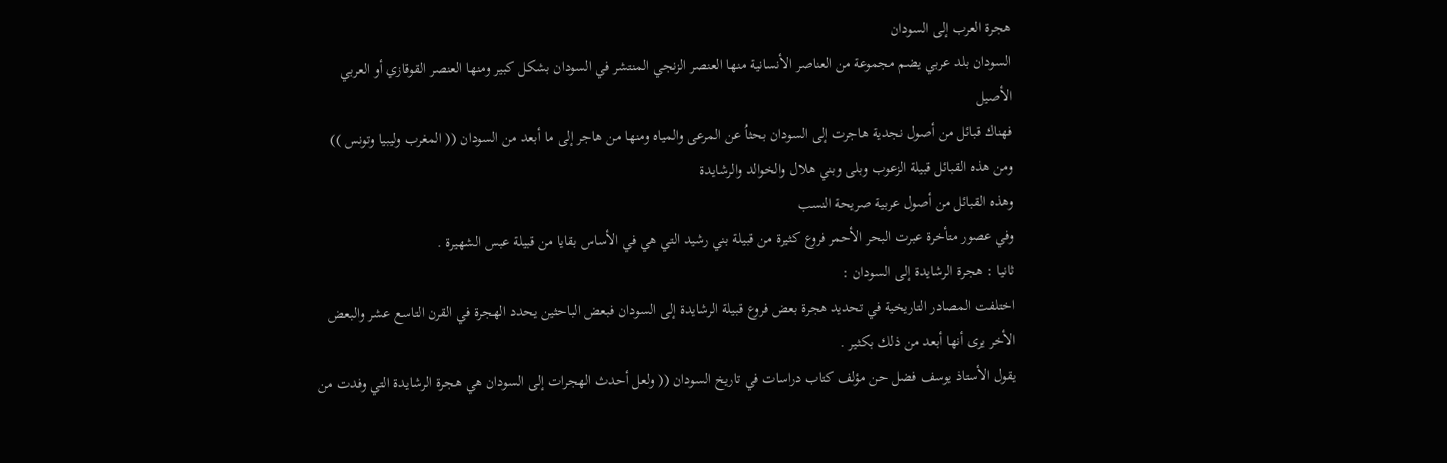هجرة العرب إلى السودان
السودان بلد عربي يضم مجموعة من العناصر الأنسانية منها العنصر الزنجي المنتشر في السودان بشكل كبير ومنها العنصر القوقازي أو العربي الأصيل
فهناك قبائل من أصول نجدية هاجرت إلى السودان بحثاُ عن المرعى والمياه ومنها من هاجر إلى ما أبعد من السودان (( المغرب وليبيا وتونس ))
ومن هذه القبائل قبيلة الزعوب وبلى وبني هلال والخوالد والرشايدة
وهذه القبائل من أصول عربية صريحة النسب
وفي عصور متأخرة عبرت البحر الأحمر فروع كثيرة من قبيلة بني رشيد التي هي في الأساس بقايا من قبيلة عبس الشهيرة .
ثانيا : هجرة الرشايدة إلى السودان :
اختلفت المصادر التاريخية في تحديد هجرة بعض فروع قبيلة الرشايدة إلى السودان فبعض الباحثين يحدد الهجرة في القرن التاسع عشر والبعض الأخر يرى أنها أبعد من ذلك بكثير .
يقول الأستاذ يوسف فضل حن مؤلف كتاب دراسات في تاريخ السودان (( ولعل أحدث الهجرات إلى السودان هي هجرة الرشايدة التي وفدت من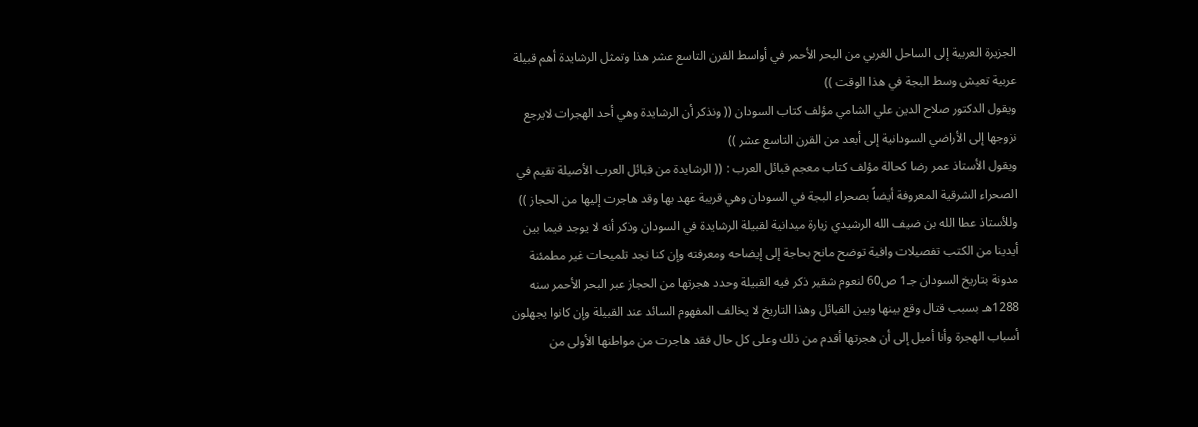الجزيرة العربية إلى الساحل الغربي من البحر الأحمر في أواسط القرن التاسع عشر هذا وتمثل الرشايدة أهم قبيلة عربية تعيش وسط البجة في هذا الوقت ))
ويقول الدكتور صلاح الدين علي الشامي مؤلف كتاب السودان (( ونذكر أن الرشايدة وهي أحد الهجرات لايرجع نزوجها إلى الأراضي السودانية إلى أبعد من القرن التاسع عشر ))
ويقول الأستاذ عمر رضا كحالة مؤلف كتاب معجم قبائل العرب : (( الرشايدة من قبائل العرب الأصيلة تقيم في الصحراء الشرقية المعروفة أيضاً بصحراء البجة في السودان وهي قريبة عهد بها وقد هاجرت إليها من الحجاز ))
وللأستاذ عطا الله بن ضيف الله الرشيدي زيارة ميدانية لقبيلة الرشايدة في السودان وذكر أنه لا يوجد فيما بين أيدينا من الكتب تفصيلات وافية توضح مانح بحاجة إلى إيضاحه ومعرفته وإن كنا نجد تلميحات غير مطمئنة مدونة بتاريخ السودان جـ1 ص60 لنعوم شقير ذكر فيه القبيلة وحدد هجرتها من الحجاز عبر البحر الأحمر سنه 1288هـ بسبب قتال وقع بينها وبين القبائل وهذا التاريخ لا يخالف المفهوم السائد عند القبيلة وإن كانوا يجهلون أسباب الهجرة وأنا أميل إلى أن هجرتها أقدم من ذلك وعلى كل حال فقد هاجرت من مواطنها الأولى من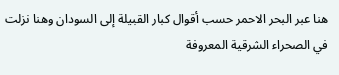هنا عبر البحر الاحمر حسب أقوال كبار القبيلة إلى السودان وهنا نزلت في الصحراء الشرقية المعروفة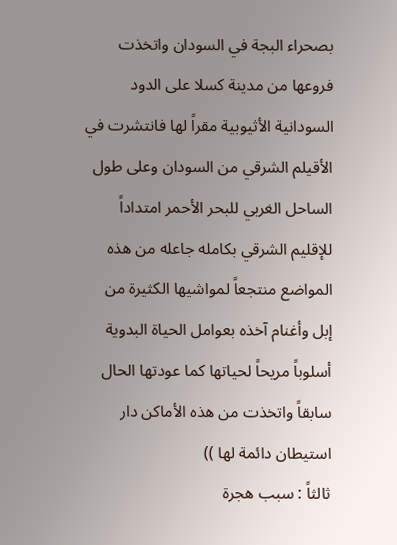بصحراء البجة في السودان واتخذت فروعها من مدينة كسلا على الدود السودانية الأثيوبية مقراً لها فانتشرت في الأقيلم الشرقي من السودان وعلى طول الساحل الغربي للبحر الأحمر امتداداً للإقليم الشرقي بكامله جاعله من هذه المواضع منتجعاً لمواشيها الكثيرة من إبل وأغنام آخذه بعوامل الحياة البدوية أسلوباً مريحاً لحياتها كما عودتها الحال سابقاً واتخذت من هذه الأماكن دار استيطان دائمة لها ))
ثالثاً : سبب هجرة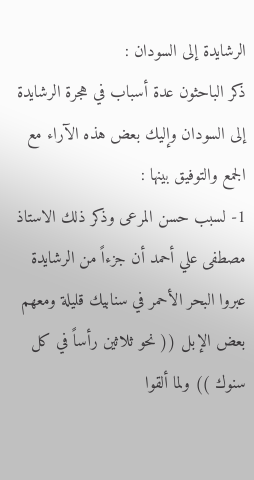الرشايدة إلى السودان :
ذكر الباحثون عدة أسباب في هجرة الرشايدة إلى السودان وإليك بعض هذه الآراء مع الجمع والتوفيق بينها :
1- لسبب حسن المرعى وذكر ذلك الاستاذ مصطفى علي أحمد أن جزءاً من الرشايدة عبروا البحر الأحمر في سنابيك قليلة ومعهم بعض الإبل (( نحو ثلاثين رأساً في كل سنوك )) ولما ألقوا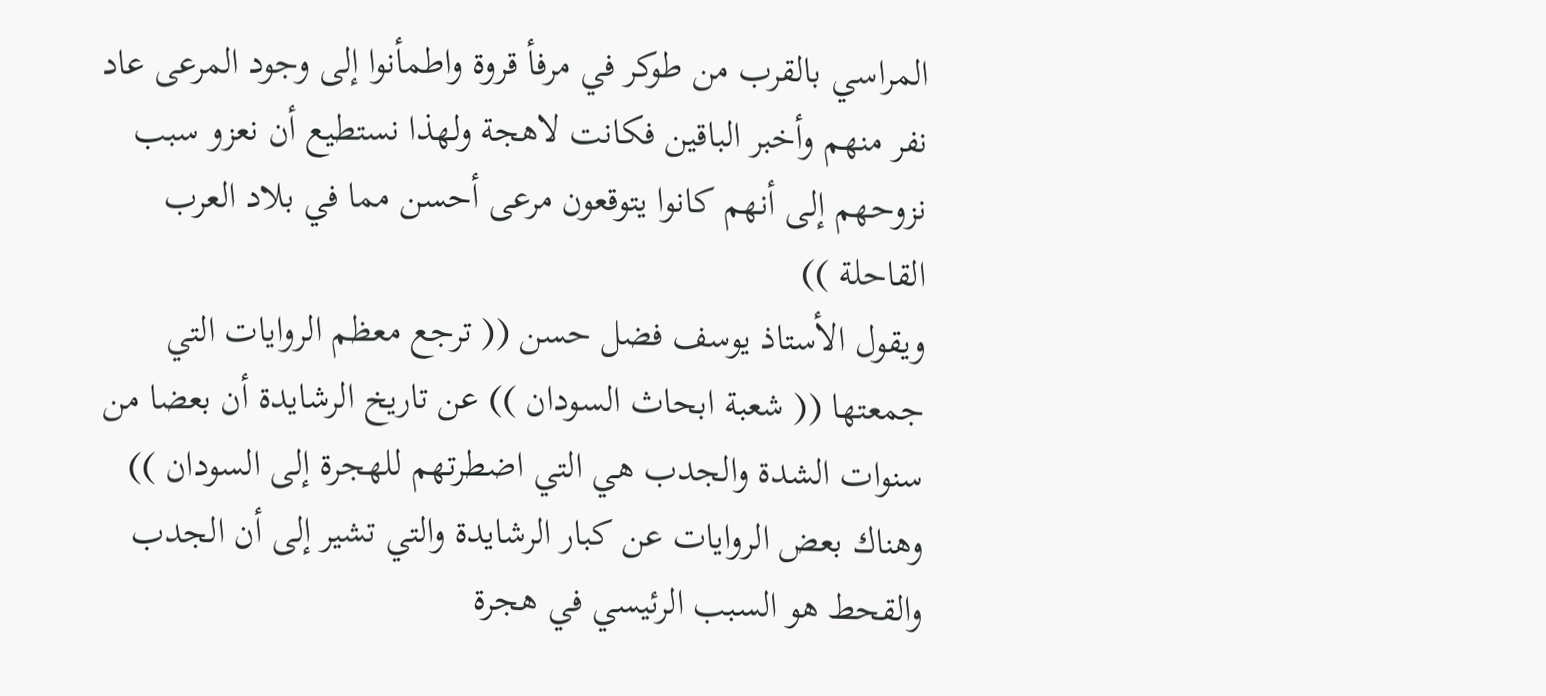المراسي بالقرب من طوكر في مرفأ قروة واطمأنوا إلى وجود المرعى عاد نفر منهم وأخبر الباقين فكانت لاهجة ولهذا نستطيع أن نعزو سبب نزوحهم إلى أنهم كانوا يتوقعون مرعى أحسن مما في بلاد العرب القاحلة ))
ويقول الأستاذ يوسف فضل حسن (( ترجع معظم الروايات التي جمعتها (( شعبة ابحاث السودان )) عن تاريخ الرشايدة أن بعضا من سنوات الشدة والجدب هي التي اضطرتهم للهجرة إلى السودان ))
وهناك بعض الروايات عن كبار الرشايدة والتي تشير إلى أن الجدب والقحط هو السبب الرئيسي في هجرة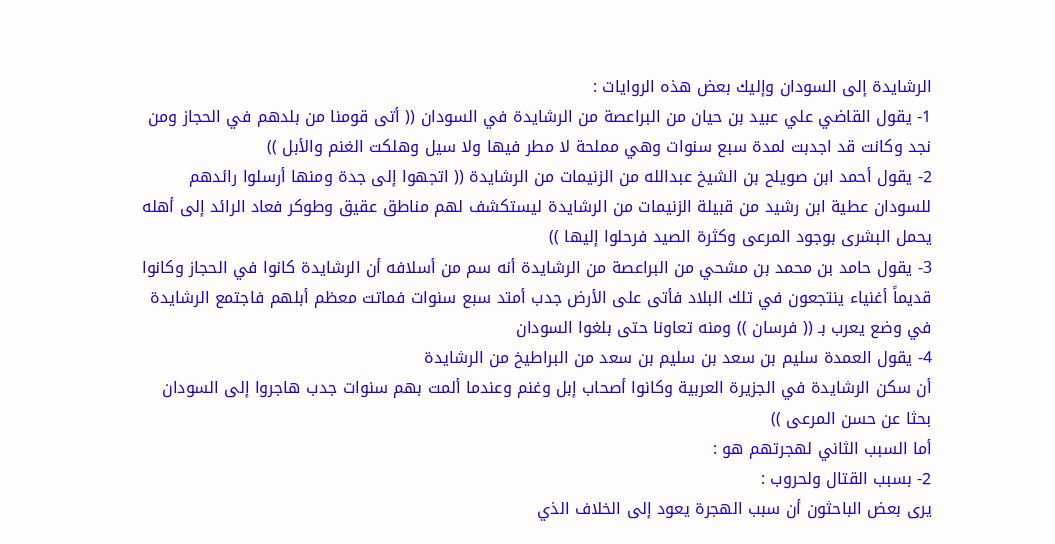الرشايدة إلى السودان وإليك بعض هذه الروايات :
1- يقول القاضي علي عبيد بن حيان من البراعصة من الرشايدة في السودان (( أتى قومنا من بلدهم في الحجاز ومن نجد وكانت قد اجدبت لمدة سبع سنوات وهي مملحة لا مطر فيها ولا سيل وهلكت الغنم والأبل ))
2- يقول أحمد ابن صويلح بن الشيخ عبدالله من الزنيمات من الرشايدة (( اتجهوا إلى جدة ومنها أرسلوا رائدهم للسودان عطية ابن رشيد من قبيلة الزنيمات من الرشايدة ليستكشف لهم مناطق عقيق وطوكر فعاد الرائد إلى أهله يحمل البشرى بوجود المرعى وكثرة الصيد فرحلوا إليها ))
3- يقول حامد بن محمد بن مشحي من البراعصة من الرشايدة أنه سم من أسلافه أن الرشايدة كانوا في الحجاز وكانوا قديماً أغنياء ينتجعون في تلك البلاد فأتى على الأرض جدب أمتد سبع سنوات فماتت معظم أبلهم فاجتمع الرشايدة في وضع يعرب بـ (( فرسان )) ومنه تعاونا حتى بلغوا السودان
4- يقول العمدة سليم بن سعد بن سليم بن سعد من البراطيخ من الرشايدة
أن سكن الرشايدة في الجزيرة العربية وكانوا أصحاب إبل وغنم وعندما ألمت بهم سنوات جدب هاجروا إلى السودان بحثا عن حسن المرعى ))
أما السبب الثاني لهجرتهم هو :
2- بسبب القتال ولحروب :
يرى بعض الباحثون أن سبب الهجرة يعود إلى الخلاف الذي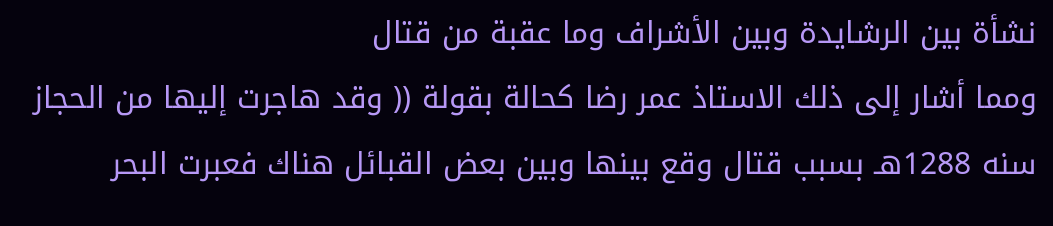نشأة بين الرشايدة وبين الأشراف وما عقبة من قتال
ومما أشار إلى ذلك الاستاذ عمر رضا كحالة بقولة (( وقد هاجرت إليها من الحجاز سنه 1288هـ بسبب قتال وقع بينها وبين بعض القبائل هناك فعبرت البحر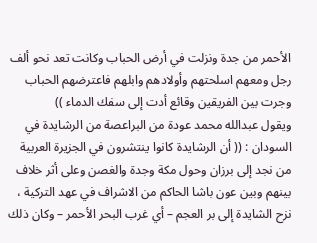الأحمر من جدة ونزلت في أرض الحباب وكانت تعد نحو ألف رجل ومعهم اسلحتهم وأولادهم وابلهم فاعترضهم الحباب وجرت بين الفريقين وقائع أدت إلى سفك الدماء ))
ويقول عبدالله محمد عودة من البراعصة من الرشايدة في السودان : (( أن الرشايدة كانوا ينتشرون في الجزيرة العربية من نجد إلى برزان وحول مكة وجدة والغصن وعلى أثر خلاف بينهم وبين عون باشا الحاكم من الاشراف في عهد التركية ، نزح الشايدة إلى بر العجم – أي غرب البحر الأحمر – وكان ذلك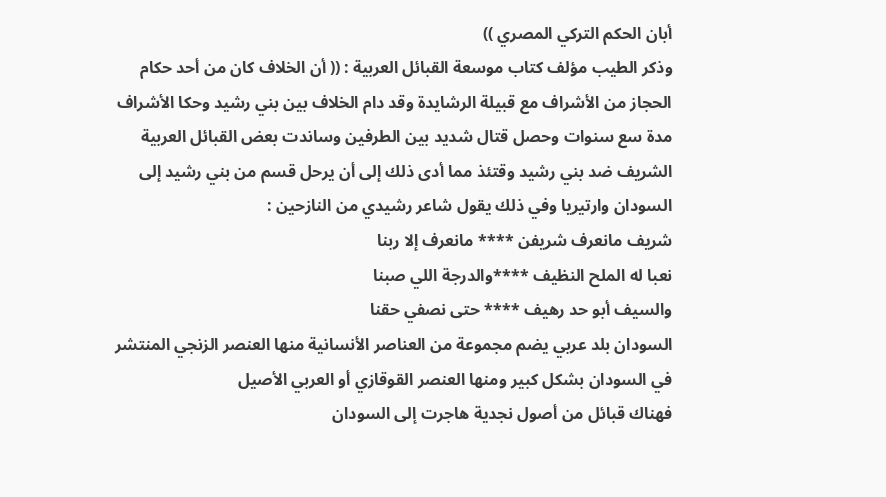أبان الحكم التركي المصري ))
وذكر الطيب مؤلف كتاب موسعة القبائل العربية : (( أن الخلاف كان من أحد حكام الحجاز من الأشراف مع قبيلة الرشايدة وقد دام الخلاف بين بني رشيد وحكا الأشراف مدة سع سنوات وحصل قتال شديد بين الطرفين وساندت بعض القبائل العربية الشريف ضد بني رشيد وقتئذ مما أدى ذلك إلى أن يرحل قسم من بني رشيد إلى السودان وارتيريا وفي ذلك يقول شاعر رشيدي من النازحين :
شريف مانعرف شريفن **** مانعرف إلا ربنا
نعبا له الملح النظيف ****والدرجة اللي صبنا
والسيف أبو حد رهيف **** حتى نصفي حقنا
السودان بلد عربي يضم مجموعة من العناصر الأنسانية منها العنصر الزنجي المنتشر في السودان بشكل كبير ومنها العنصر القوقازي أو العربي الأصيل
فهناك قبائل من أصول نجدية هاجرت إلى السودان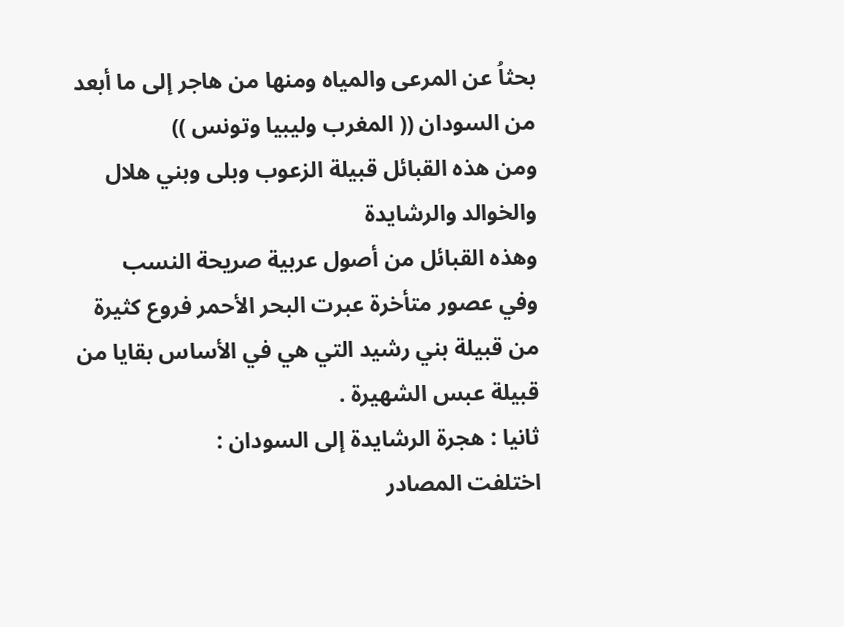بحثاُ عن المرعى والمياه ومنها من هاجر إلى ما أبعد من السودان (( المغرب وليبيا وتونس ))
ومن هذه القبائل قبيلة الزعوب وبلى وبني هلال والخوالد والرشايدة
وهذه القبائل من أصول عربية صريحة النسب
وفي عصور متأخرة عبرت البحر الأحمر فروع كثيرة من قبيلة بني رشيد التي هي في الأساس بقايا من قبيلة عبس الشهيرة .
ثانيا : هجرة الرشايدة إلى السودان :
اختلفت المصادر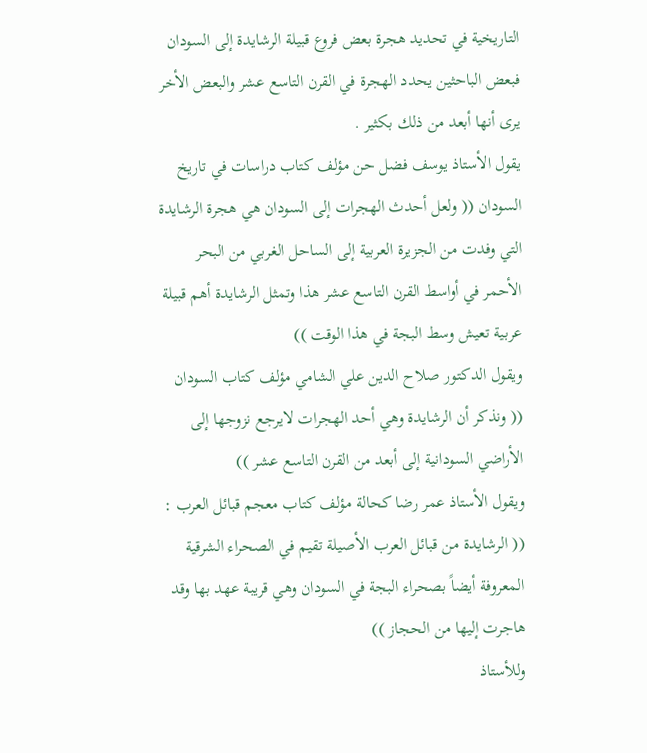التاريخية في تحديد هجرة بعض فروع قبيلة الرشايدة إلى السودان فبعض الباحثين يحدد الهجرة في القرن التاسع عشر والبعض الأخر يرى أنها أبعد من ذلك بكثير .
يقول الأستاذ يوسف فضل حن مؤلف كتاب دراسات في تاريخ السودان (( ولعل أحدث الهجرات إلى السودان هي هجرة الرشايدة التي وفدت من الجزيرة العربية إلى الساحل الغربي من البحر الأحمر في أواسط القرن التاسع عشر هذا وتمثل الرشايدة أهم قبيلة عربية تعيش وسط البجة في هذا الوقت ))
ويقول الدكتور صلاح الدين علي الشامي مؤلف كتاب السودان (( ونذكر أن الرشايدة وهي أحد الهجرات لايرجع نزوجها إلى الأراضي السودانية إلى أبعد من القرن التاسع عشر ))
ويقول الأستاذ عمر رضا كحالة مؤلف كتاب معجم قبائل العرب : (( الرشايدة من قبائل العرب الأصيلة تقيم في الصحراء الشرقية المعروفة أيضاً بصحراء البجة في السودان وهي قريبة عهد بها وقد هاجرت إليها من الحجاز ))
وللأستاذ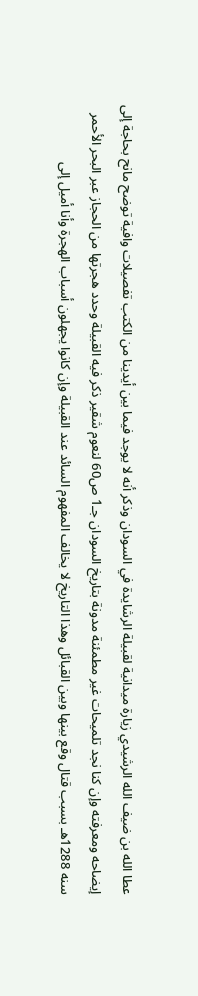عطا الله بن ضيف الله الرشيدي زيارة ميدانية لقبيلة الرشايدة في السودان وذكر أنه لا يوجد فيما بين أيدينا من الكتب تفصيلات وافية توضح مانح بحاجة إلى إيضاحه ومعرفته وإن كنا نجد تلميحات غير مطمئنة مدونة بتاريخ السودان جـ1 ص60 لنعوم شقير ذكر فيه القبيلة وحدد هجرتها من الحجاز عبر البحر الأحمر سنه 1288هـ بسبب قتال وقع بينها وبين القبائل وهذا التاريخ لا يخالف المفهوم السائد عند القبيلة وإن كانوا يجهلون أسباب الهجرة وأنا أميل إلى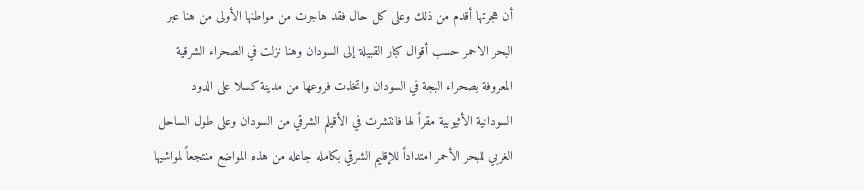أن هجرتها أقدم من ذلك وعلى كل حال فقد هاجرت من مواطنها الأولى من هنا عبر البحر الاحمر حسب أقوال كبار القبيلة إلى السودان وهنا نزلت في الصحراء الشرقية المعروفة بصحراء البجة في السودان واتخذت فروعها من مدينة كسلا على الدود السودانية الأثيوبية مقراً لها فانتشرت في الأقيلم الشرقي من السودان وعلى طول الساحل الغربي للبحر الأحمر امتداداً للإقليم الشرقي بكامله جاعله من هذه المواضع منتجعاً لمواشيها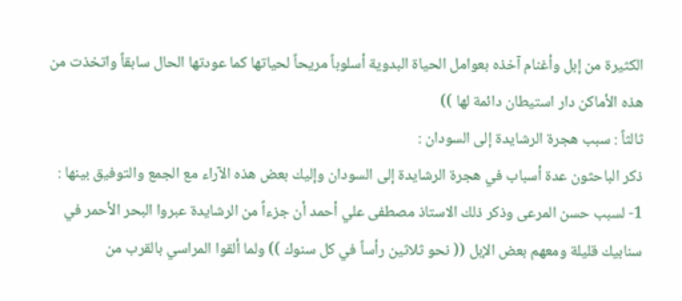الكثيرة من إبل وأغنام آخذه بعوامل الحياة البدوية أسلوباً مريحاً لحياتها كما عودتها الحال سابقاً واتخذت من هذه الأماكن دار استيطان دائمة لها ))
ثالثاً : سبب هجرة الرشايدة إلى السودان :
ذكر الباحثون عدة أسباب في هجرة الرشايدة إلى السودان وإليك بعض هذه الآراء مع الجمع والتوفيق بينها :
1- لسبب حسن المرعى وذكر ذلك الاستاذ مصطفى علي أحمد أن جزءاً من الرشايدة عبروا البحر الأحمر في سنابيك قليلة ومعهم بعض الإبل (( نحو ثلاثين رأساً في كل سنوك )) ولما ألقوا المراسي بالقرب من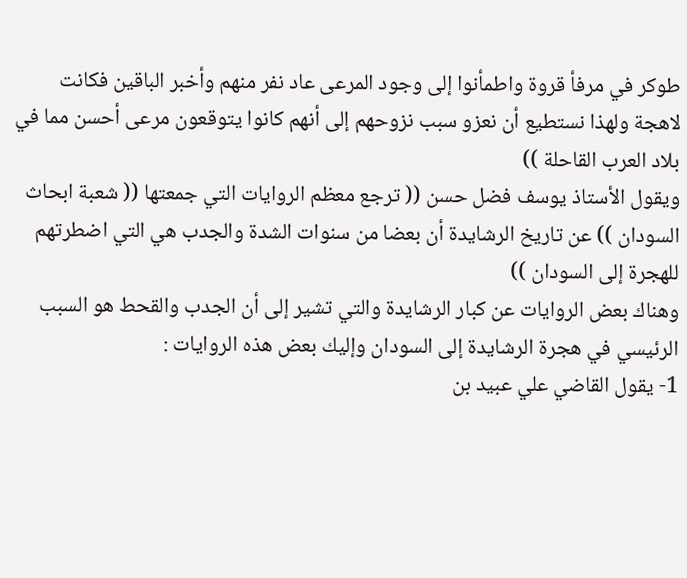طوكر في مرفأ قروة واطمأنوا إلى وجود المرعى عاد نفر منهم وأخبر الباقين فكانت لاهجة ولهذا نستطيع أن نعزو سبب نزوحهم إلى أنهم كانوا يتوقعون مرعى أحسن مما في بلاد العرب القاحلة ))
ويقول الأستاذ يوسف فضل حسن (( ترجع معظم الروايات التي جمعتها (( شعبة ابحاث السودان )) عن تاريخ الرشايدة أن بعضا من سنوات الشدة والجدب هي التي اضطرتهم للهجرة إلى السودان ))
وهناك بعض الروايات عن كبار الرشايدة والتي تشير إلى أن الجدب والقحط هو السبب الرئيسي في هجرة الرشايدة إلى السودان وإليك بعض هذه الروايات :
1- يقول القاضي علي عبيد بن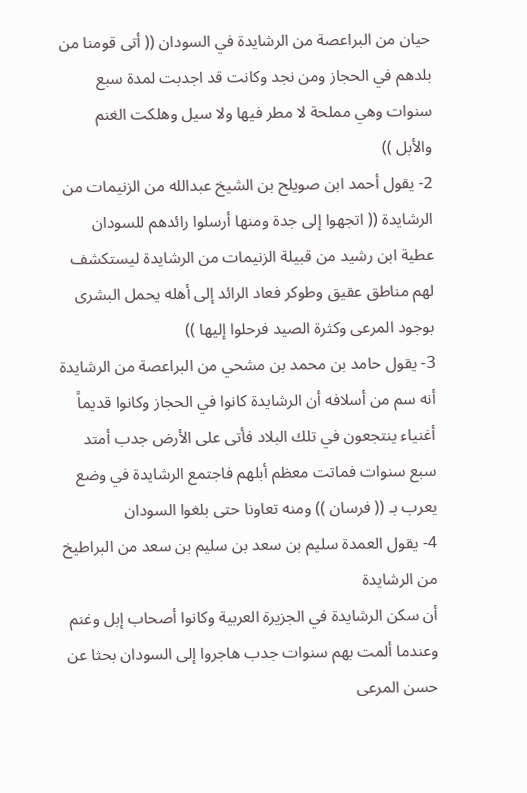حيان من البراعصة من الرشايدة في السودان (( أتى قومنا من بلدهم في الحجاز ومن نجد وكانت قد اجدبت لمدة سبع سنوات وهي مملحة لا مطر فيها ولا سيل وهلكت الغنم والأبل ))
2- يقول أحمد ابن صويلح بن الشيخ عبدالله من الزنيمات من الرشايدة (( اتجهوا إلى جدة ومنها أرسلوا رائدهم للسودان عطية ابن رشيد من قبيلة الزنيمات من الرشايدة ليستكشف لهم مناطق عقيق وطوكر فعاد الرائد إلى أهله يحمل البشرى بوجود المرعى وكثرة الصيد فرحلوا إليها ))
3- يقول حامد بن محمد بن مشحي من البراعصة من الرشايدة أنه سم من أسلافه أن الرشايدة كانوا في الحجاز وكانوا قديماً أغنياء ينتجعون في تلك البلاد فأتى على الأرض جدب أمتد سبع سنوات فماتت معظم أبلهم فاجتمع الرشايدة في وضع يعرب بـ (( فرسان )) ومنه تعاونا حتى بلغوا السودان
4- يقول العمدة سليم بن سعد بن سليم بن سعد من البراطيخ من الرشايدة
أن سكن الرشايدة في الجزيرة العربية وكانوا أصحاب إبل وغنم وعندما ألمت بهم سنوات جدب هاجروا إلى السودان بحثا عن حسن المرعى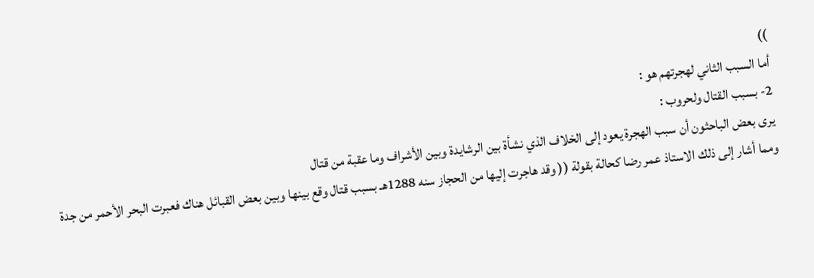))
أما السبب الثاني لهجرتهم هو :
2- بسبب القتال ولحروب :
يرى بعض الباحثون أن سبب الهجرة يعود إلى الخلاف الذي نشأة بين الرشايدة وبين الأشراف وما عقبة من قتال
ومما أشار إلى ذلك الاستاذ عمر رضا كحالة بقولة (( وقد هاجرت إليها من الحجاز سنه 1288هـ بسبب قتال وقع بينها وبين بعض القبائل هناك فعبرت البحر الأحمر من جدة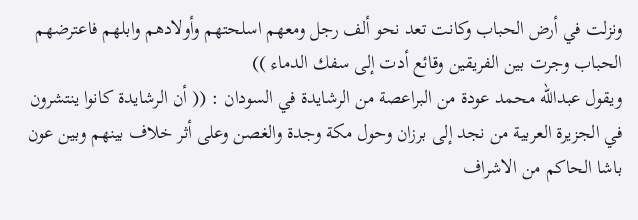ونزلت في أرض الحباب وكانت تعد نحو ألف رجل ومعهم اسلحتهم وأولادهم وابلهم فاعترضهم الحباب وجرت بين الفريقين وقائع أدت إلى سفك الدماء ))
ويقول عبدالله محمد عودة من البراعصة من الرشايدة في السودان : (( أن الرشايدة كانوا ينتشرون في الجزيرة العربية من نجد إلى برزان وحول مكة وجدة والغصن وعلى أثر خلاف بينهم وبين عون باشا الحاكم من الاشراف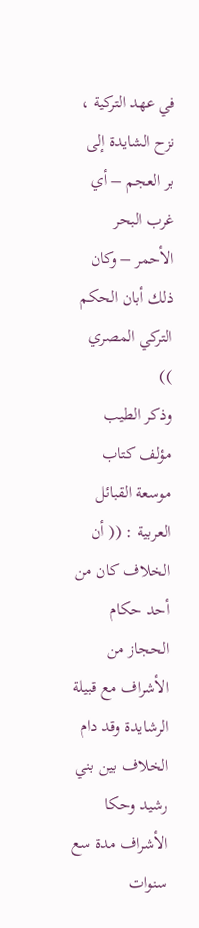في عهد التركية ، نزح الشايدة إلى بر العجم – أي غرب البحر الأحمر – وكان ذلك أبان الحكم التركي المصري ))
وذكر الطيب مؤلف كتاب موسعة القبائل العربية : (( أن الخلاف كان من أحد حكام الحجاز من الأشراف مع قبيلة الرشايدة وقد دام الخلاف بين بني رشيد وحكا الأشراف مدة سع سنوات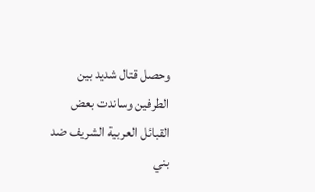وحصل قتال شديد بين الطرفين وساندت بعض القبائل العربية الشريف ضد بني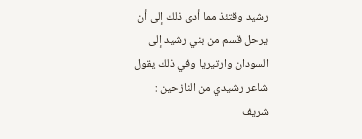رشيد وقتئذ مما أدى ذلك إلى أن يرحل قسم من بني رشيد إلى السودان وارتيريا وفي ذلك يقول شاعر رشيدي من النازحين :
شريف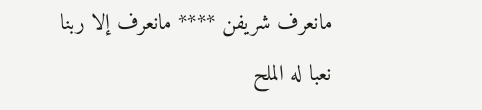مانعرف شريفن **** مانعرف إلا ربنا
نعبا له الملح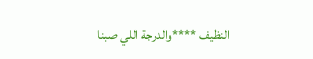النظيف ****والدرجة اللي صبنا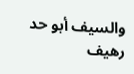والسيف أبو حد رهيف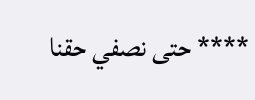**** حتى نصفي حقنا